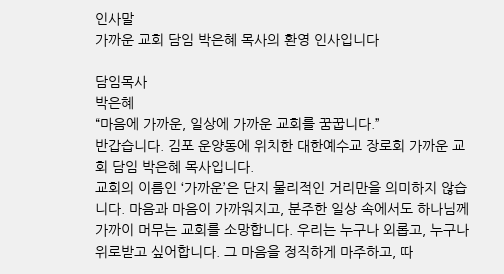인사말
가까운 교회 담임 박은혜 목사의 환영 인사입니다

담임목사
박은혜
“마음에 가까운, 일상에 가까운 교회를 꿈꿉니다.”
반갑습니다. 김포 운양동에 위치한 대한예수교 장로회 가까운 교회 담임 박은혜 목사입니다.
교회의 이름인 ‘가까운’은 단지 물리적인 거리만을 의미하지 않습니다. 마음과 마음이 가까워지고, 분주한 일상 속에서도 하나님께 가까이 머무는 교회를 소망합니다. 우리는 누구나 외롭고, 누구나 위로받고 싶어합니다. 그 마음을 정직하게 마주하고, 따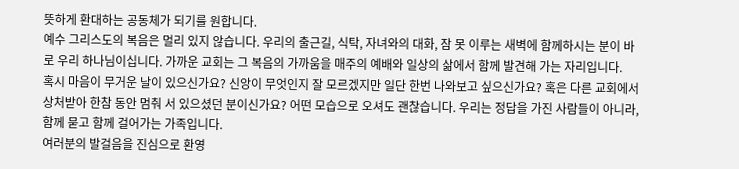뜻하게 환대하는 공동체가 되기를 원합니다.
예수 그리스도의 복음은 멀리 있지 않습니다. 우리의 출근길, 식탁, 자녀와의 대화, 잠 못 이루는 새벽에 함께하시는 분이 바로 우리 하나님이십니다. 가까운 교회는 그 복음의 가까움을 매주의 예배와 일상의 삶에서 함께 발견해 가는 자리입니다.
혹시 마음이 무거운 날이 있으신가요? 신앙이 무엇인지 잘 모르겠지만 일단 한번 나와보고 싶으신가요? 혹은 다른 교회에서 상처받아 한참 동안 멈춰 서 있으셨던 분이신가요? 어떤 모습으로 오셔도 괜찮습니다. 우리는 정답을 가진 사람들이 아니라, 함께 묻고 함께 걸어가는 가족입니다.
여러분의 발걸음을 진심으로 환영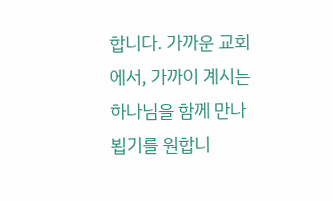합니다. 가까운 교회에서, 가까이 계시는 하나님을 함께 만나뵙기를 원합니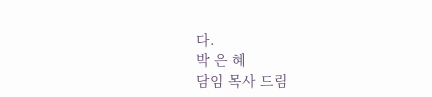다.
박 은 혜
담임 목사 드림